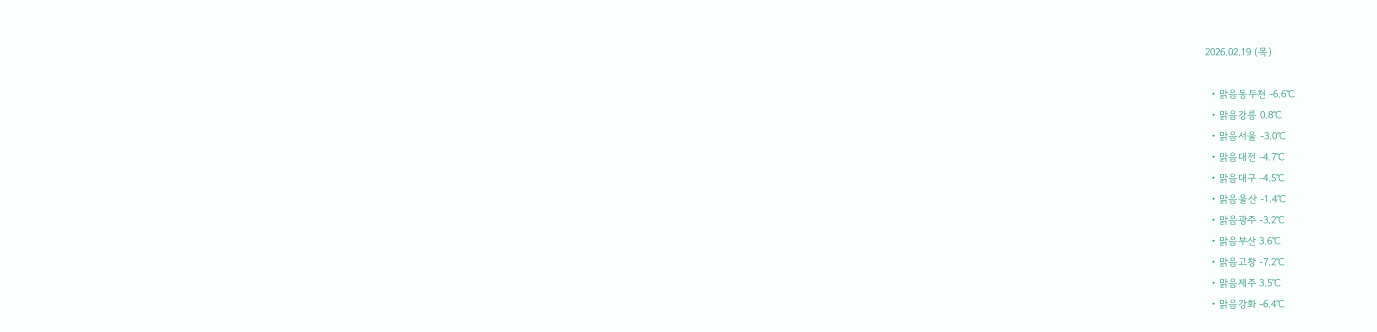2026.02.19 (목)

  • 맑음동두천 -6.6℃
  • 맑음강릉 0.8℃
  • 맑음서울 -3.0℃
  • 맑음대전 -4.7℃
  • 맑음대구 -4.5℃
  • 맑음울산 -1.4℃
  • 맑음광주 -3.2℃
  • 맑음부산 3.6℃
  • 맑음고창 -7.2℃
  • 맑음제주 3.5℃
  • 맑음강화 -6.4℃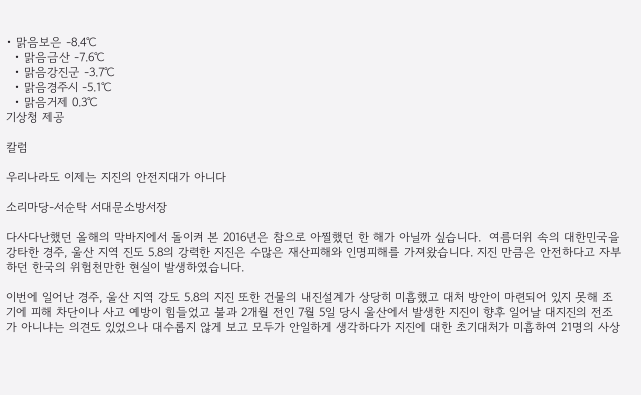• 맑음보은 -8.4℃
  • 맑음금산 -7.6℃
  • 맑음강진군 -3.7℃
  • 맑음경주시 -5.1℃
  • 맑음거제 0.3℃
기상청 제공

칼럼

우리나라도 이제는 지진의 안전지대가 아니다

소리마당-서순탁 서대문소방서장

다사다난했던 올해의 막바지에서 돌이켜 본 2016년은 참으로 아찔했던 한 해가 아닐까 싶습니다.  여름더위 속의 대한민국을 강타한 경주, 울산 지역 진도 5.8의 강력한 지진은 수많은 재산피해와 인명피해를 가져왔습니다. 지진 만큼은 안전하다고 자부하던 한국의 위험천만한 현실이 발생하였습니다.

이번에 일어난 경주, 울산 지역 강도 5.8의 지진 또한 건물의 내진설계가 상당히 미흡했고 대처 방안이 마련되어 있지 못해 조기에 피해 차단이나 사고 예방이 힘들었고 불과 2개월 전인 7월 5일 당시 울산에서 발생한 지진이 향후 일어날 대지진의 전조가 아니냐는 의견도 있었으나 대수롭지 않게 보고 모두가 안일하게 생각하다가 지진에 대한 초기대처가 미흡하여 21명의 사상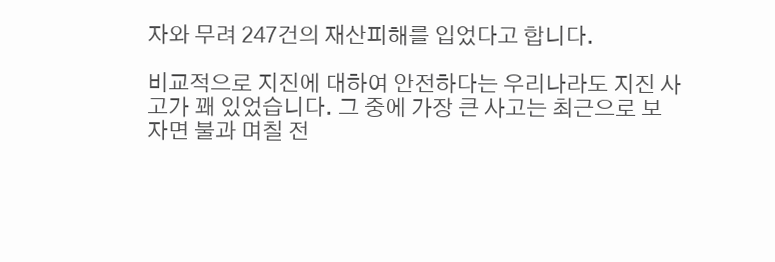자와 무려 247건의 재산피해를 입었다고 합니다.

비교적으로 지진에 대하여 안전하다는 우리나라도 지진 사고가 꽤 있었습니다. 그 중에 가장 큰 사고는 최근으로 보자면 불과 며칠 전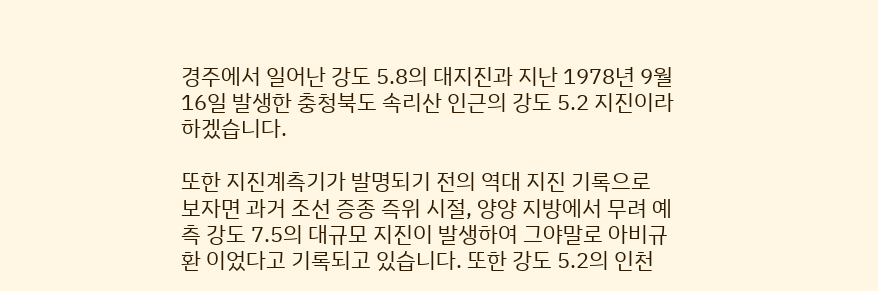경주에서 일어난 강도 5.8의 대지진과 지난 1978년 9월 16일 발생한 충청북도 속리산 인근의 강도 5.2 지진이라 하겠습니다.

또한 지진계측기가 발명되기 전의 역대 지진 기록으로 보자면 과거 조선 증종 즉위 시절, 양양 지방에서 무려 예측 강도 7.5의 대규모 지진이 발생하여 그야말로 아비규환 이었다고 기록되고 있습니다. 또한 강도 5.2의 인천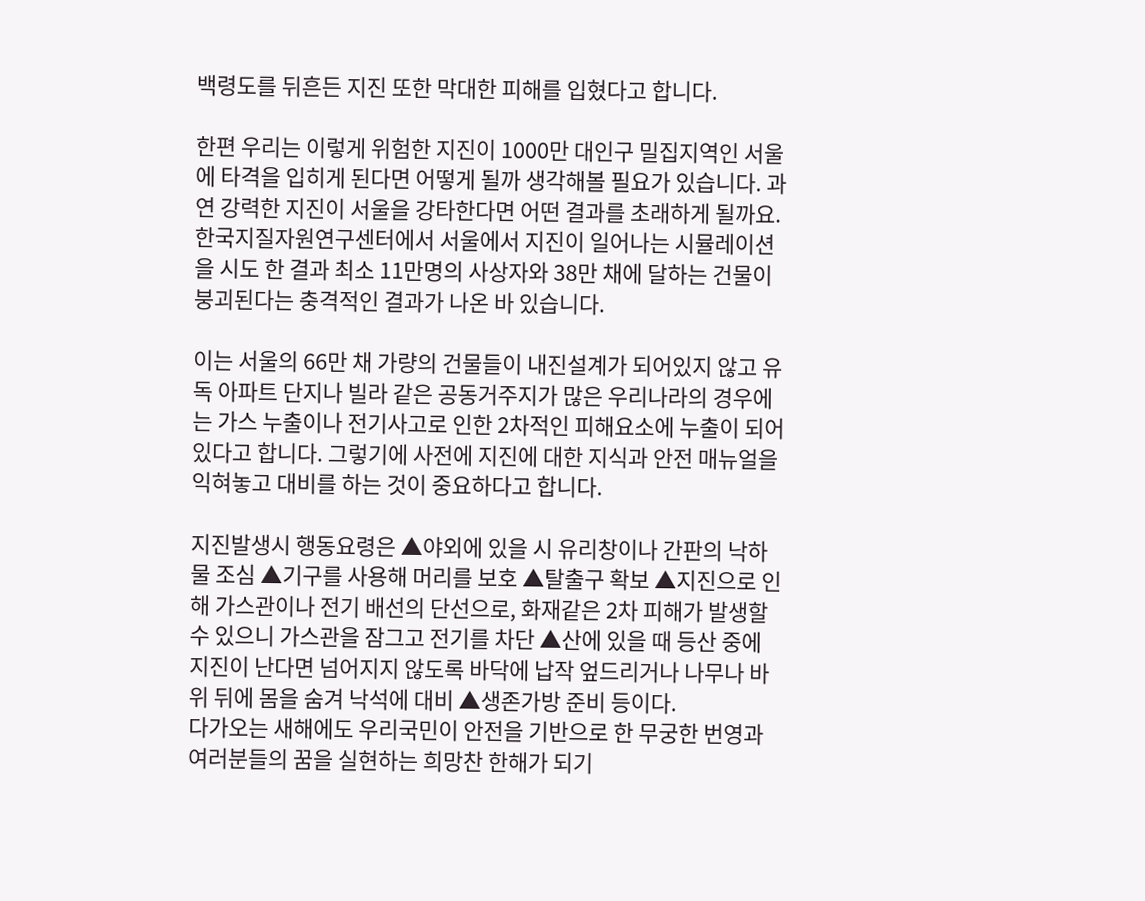백령도를 뒤흔든 지진 또한 막대한 피해를 입혔다고 합니다.

한편 우리는 이렇게 위험한 지진이 1000만 대인구 밀집지역인 서울에 타격을 입히게 된다면 어떻게 될까 생각해볼 필요가 있습니다. 과연 강력한 지진이 서울을 강타한다면 어떤 결과를 초래하게 될까요.
한국지질자원연구센터에서 서울에서 지진이 일어나는 시뮬레이션을 시도 한 결과 최소 11만명의 사상자와 38만 채에 달하는 건물이 붕괴된다는 충격적인 결과가 나온 바 있습니다.

이는 서울의 66만 채 가량의 건물들이 내진설계가 되어있지 않고 유독 아파트 단지나 빌라 같은 공동거주지가 많은 우리나라의 경우에는 가스 누출이나 전기사고로 인한 2차적인 피해요소에 누출이 되어 있다고 합니다. 그렇기에 사전에 지진에 대한 지식과 안전 매뉴얼을 익혀놓고 대비를 하는 것이 중요하다고 합니다.

지진발생시 행동요령은 ▲야외에 있을 시 유리창이나 간판의 낙하물 조심 ▲기구를 사용해 머리를 보호 ▲탈출구 확보 ▲지진으로 인해 가스관이나 전기 배선의 단선으로, 화재같은 2차 피해가 발생할 수 있으니 가스관을 잠그고 전기를 차단 ▲산에 있을 때 등산 중에 지진이 난다면 넘어지지 않도록 바닥에 납작 엎드리거나 나무나 바위 뒤에 몸을 숨겨 낙석에 대비 ▲생존가방 준비 등이다.
다가오는 새해에도 우리국민이 안전을 기반으로 한 무궁한 번영과 여러분들의 꿈을 실현하는 희망찬 한해가 되기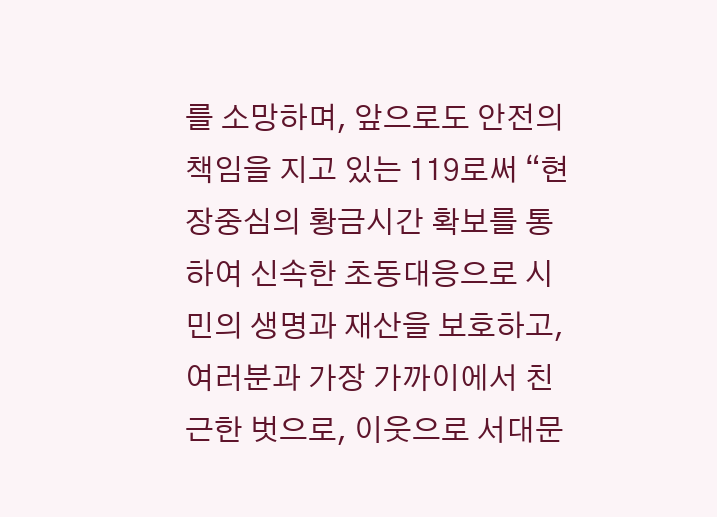를 소망하며, 앞으로도 안전의 책임을 지고 있는 119로써 “현장중심의 황금시간 확보를 통하여 신속한 초동대응으로 시민의 생명과 재산을 보호하고, 여러분과 가장 가까이에서 친근한 벗으로, 이웃으로 서대문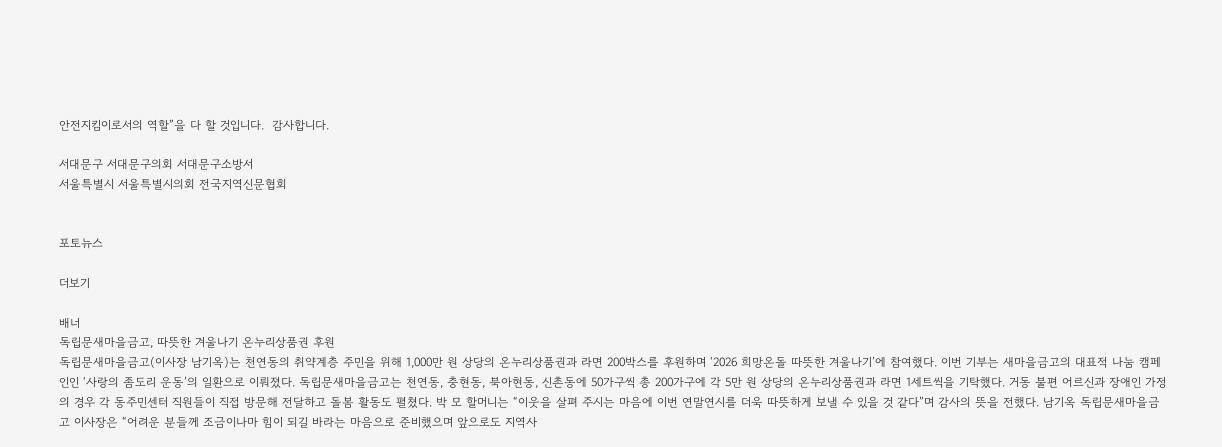안전지킴이로서의 역할”을 다 할 것입니다.  감사합니다.

서대문구 서대문구의회 서대문구소방서
서울특별시 서울특별시의회 전국지역신문협회


포토뉴스

더보기

배너
독립문새마을금고, 따뜻한 겨울나기 온누리상품권 후원
독립문새마을금고(이사장 남기옥)는 천연동의 취약계층 주민을 위해 1,000만 원 상당의 온누리상품권과 라면 200박스를 후원하며 ‘2026 희망온돌 따뜻한 겨울나기’에 참여했다. 이번 기부는 새마을금고의 대표적 나눔 캠페인인 ‘사랑의 좀도리 운동’의 일환으로 이뤄졌다. 독립문새마을금고는 천연동, 충현동, 북아현동, 신촌동에 50가구씩 총 200가구에 각 5만 원 상당의 온누리상품권과 라면 1세트씩을 기탁했다. 거동 불편 어르신과 장애인 가정의 경우 각 동주민센터 직원들이 직접 방문해 전달하고 돌봄 활동도 펼쳤다. 박 모 할머니는 “이웃을 살펴 주시는 마음에 이번 연말연시를 더욱 따뜻하게 보낼 수 있을 것 같다”며 감사의 뜻을 전했다. 남기옥 독립문새마을금고 이사장은 “어려운 분들께 조금이나마 힘이 되길 바라는 마음으로 준비했으며 앞으로도 지역사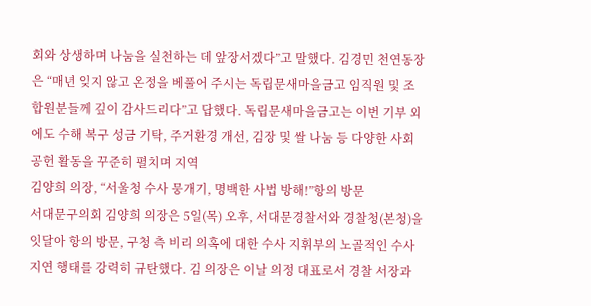회와 상생하며 나눔을 실천하는 데 앞장서겠다”고 말했다. 김경민 천연동장은 “매년 잊지 않고 온정을 베풀어 주시는 독립문새마을금고 임직원 및 조합원분들께 깊이 감사드리다”고 답했다. 독립문새마을금고는 이번 기부 외에도 수해 복구 성금 기탁, 주거환경 개선, 김장 및 쌀 나눔 등 다양한 사회공헌 활동을 꾸준히 펼치며 지역
김양희 의장, “서울청 수사 뭉개기, 명백한 사법 방해!”항의 방문
서대문구의회 김양희 의장은 5일(목) 오후, 서대문경찰서와 경찰청(본청)을 잇달아 항의 방문, 구청 측 비리 의혹에 대한 수사 지휘부의 노골적인 수사 지연 행태를 강력히 규탄했다. 김 의장은 이날 의정 대표로서 경찰 서장과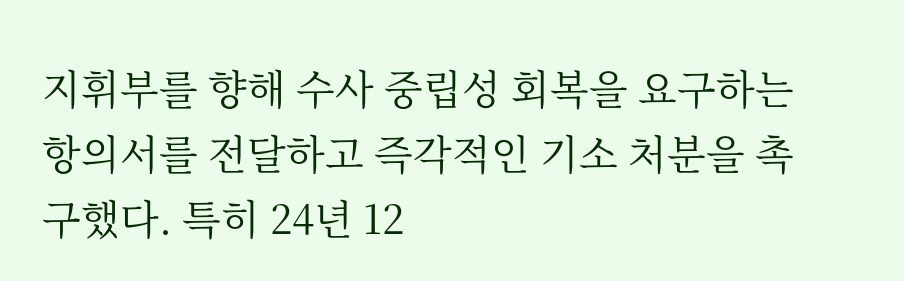지휘부를 향해 수사 중립성 회복을 요구하는 항의서를 전달하고 즉각적인 기소 처분을 촉구했다. 특히 24년 12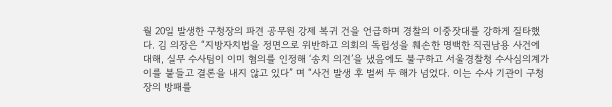월 20일 발생한 구청장의 파견 공무원 강제 복귀 건을 언급하며 경찰의 이중잣대를 강하게 질타했다. 김 의장은 “지방자치법을 정면으로 위반하고 의회의 독립성을 훼손한 명백한 직권남용 사건에 대해, 실무 수사팀이 이미 혐의를 인정해 ‘송치 의견’을 냈음에도 불구하고 서울경찰청 수사심의계가 이를 붙들고 결론을 내지 않고 있다” 며 “사건 발생 후 벌써 두 해가 넘었다. 이는 수사 기관이 구청장의 방패를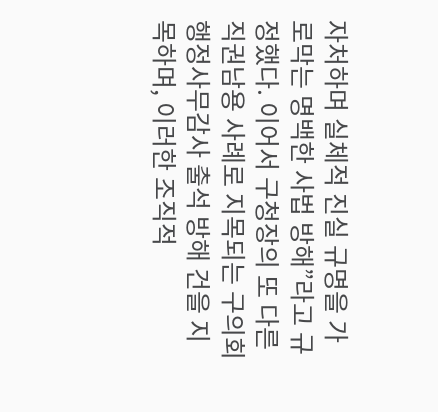자처하며 실체적 진실 규명을 가로막는 명백한 사법 방해”라고 규정했다. 이어서 구청장의 또 다른 직권남용 사례로 지목되는 구의회 행정사무감사 출석 방해 건을 지목하며, 이러한 조직적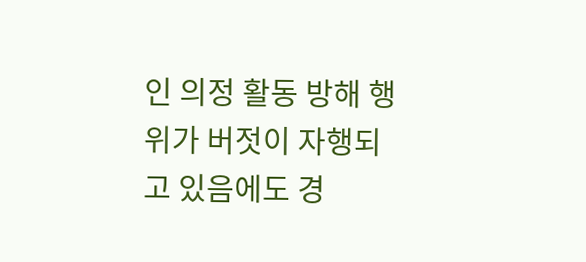인 의정 활동 방해 행위가 버젓이 자행되고 있음에도 경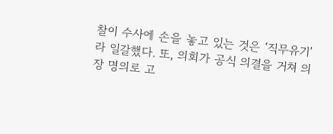찰이 수사에 손을 놓고 있는 것은 ‘직무유기’라 일갈했다. 또, 의회가 공식 의결을 거쳐 의장 명의로 고